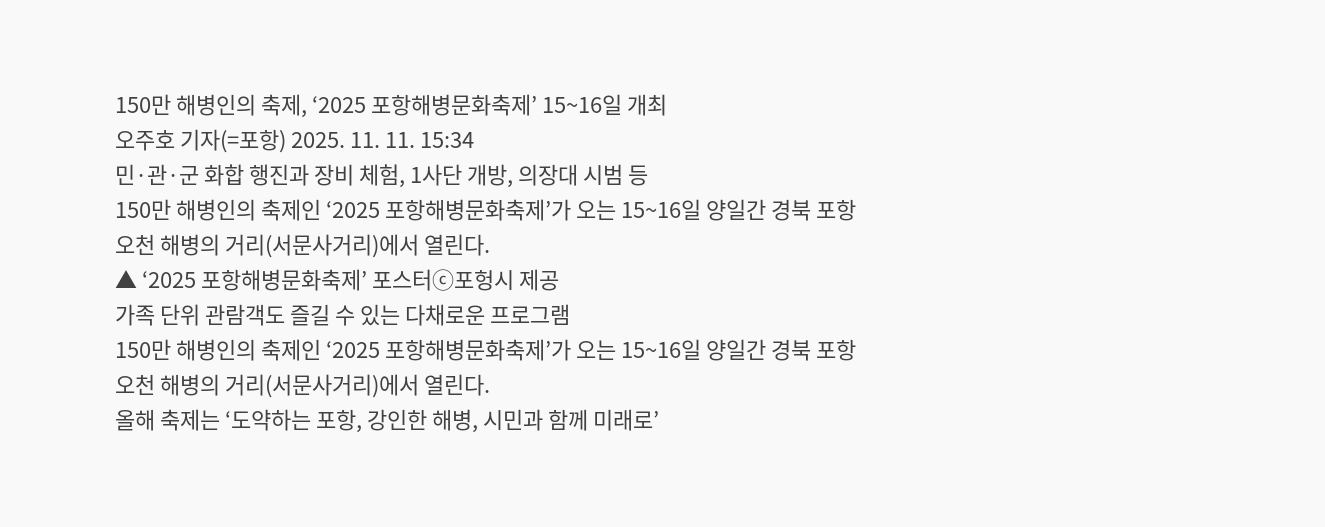150만 해병인의 축제, ‘2025 포항해병문화축제’ 15~16일 개최
오주호 기자(=포항) 2025. 11. 11. 15:34
민·관·군 화합 행진과 장비 체험, 1사단 개방, 의장대 시범 등
150만 해병인의 축제인 ‘2025 포항해병문화축제’가 오는 15~16일 양일간 경북 포항 오천 해병의 거리(서문사거리)에서 열린다.
▲ ‘2025 포항해병문화축제’ 포스터ⓒ포헝시 제공
가족 단위 관람객도 즐길 수 있는 다채로운 프로그램
150만 해병인의 축제인 ‘2025 포항해병문화축제’가 오는 15~16일 양일간 경북 포항 오천 해병의 거리(서문사거리)에서 열린다.
올해 축제는 ‘도약하는 포항, 강인한 해병, 시민과 함께 미래로’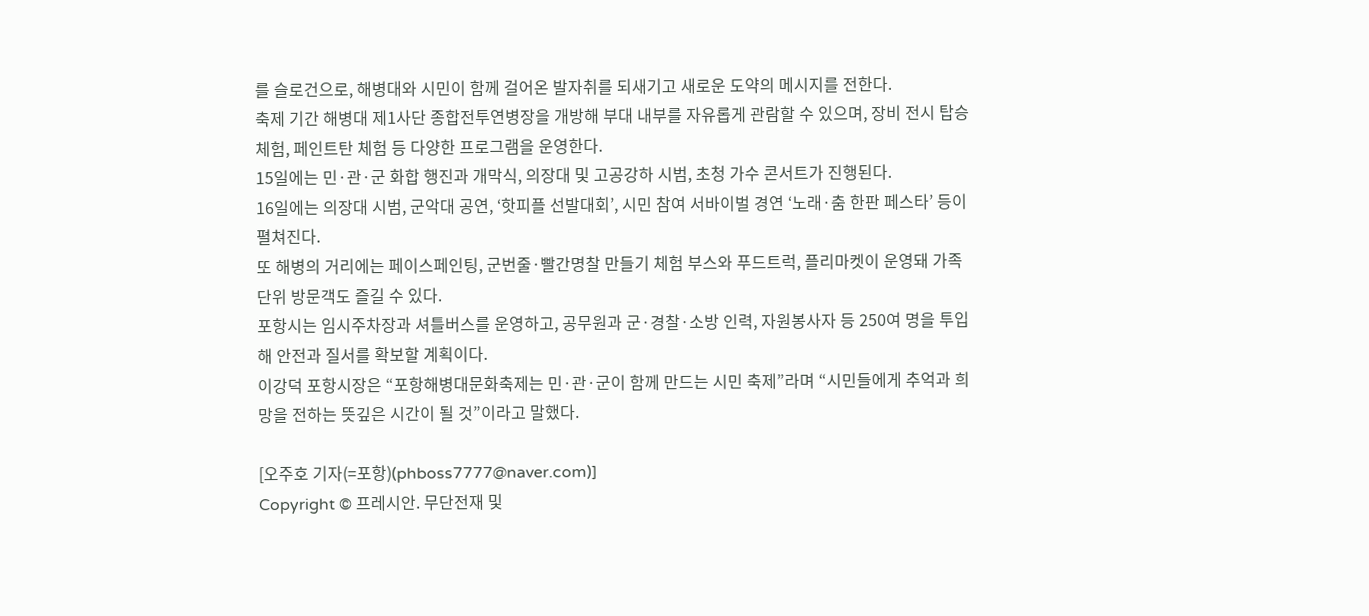를 슬로건으로, 해병대와 시민이 함께 걸어온 발자취를 되새기고 새로운 도약의 메시지를 전한다.
축제 기간 해병대 제1사단 종합전투연병장을 개방해 부대 내부를 자유롭게 관람할 수 있으며, 장비 전시 탑승 체험, 페인트탄 체험 등 다양한 프로그램을 운영한다.
15일에는 민·관·군 화합 행진과 개막식, 의장대 및 고공강하 시범, 초청 가수 콘서트가 진행된다.
16일에는 의장대 시범, 군악대 공연, ‘핫피플 선발대회’, 시민 참여 서바이벌 경연 ‘노래·춤 한판 페스타’ 등이 펼쳐진다.
또 해병의 거리에는 페이스페인팅, 군번줄·빨간명찰 만들기 체험 부스와 푸드트럭, 플리마켓이 운영돼 가족 단위 방문객도 즐길 수 있다.
포항시는 임시주차장과 셔틀버스를 운영하고, 공무원과 군·경찰·소방 인력, 자원봉사자 등 250여 명을 투입해 안전과 질서를 확보할 계획이다.
이강덕 포항시장은 “포항해병대문화축제는 민·관·군이 함께 만드는 시민 축제”라며 “시민들에게 추억과 희망을 전하는 뜻깊은 시간이 될 것”이라고 말했다.

[오주호 기자(=포항)(phboss7777@naver.com)]
Copyright © 프레시안. 무단전재 및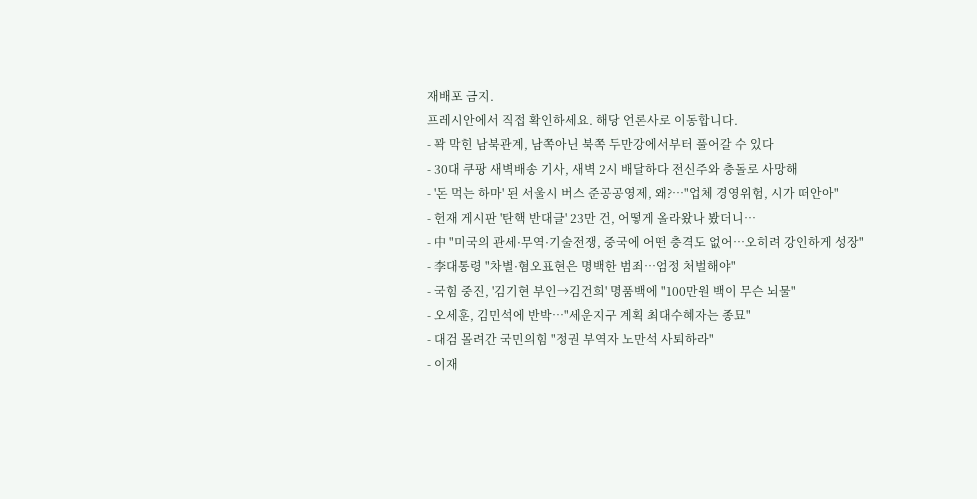재배포 금지.
프레시안에서 직접 확인하세요. 해당 언론사로 이동합니다.
- 꽉 막힌 남북관계, 남쪽아닌 북쪽 두만강에서부터 풀어갈 수 있다
- 30대 쿠팡 새벽배송 기사, 새벽 2시 배달하다 전신주와 충돌로 사망해
- '돈 먹는 하마' 된 서울시 버스 준공공영제, 왜?…"업체 경영위험, 시가 떠안아"
- 헌재 게시판 '탄핵 반대글' 23만 건, 어떻게 올라왔나 봤더니…
- 中 "미국의 관세·무역·기술전쟁, 중국에 어떤 충격도 없어…오히려 강인하게 성장"
- 李대통령 "차별·혐오표현은 명백한 범죄…엄정 처벌해야"
- 국힘 중진, '김기현 부인→김건희' 명품백에 "100만원 백이 무슨 뇌물"
- 오세훈, 김민석에 반박…"세운지구 계획 최대수혜자는 종묘"
- 대검 몰려간 국민의힘 "정권 부역자 노만석 사퇴하라"
- 이재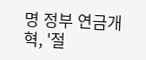명 정부 연금개혁, '절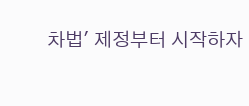차법' 제정부터 시작하자